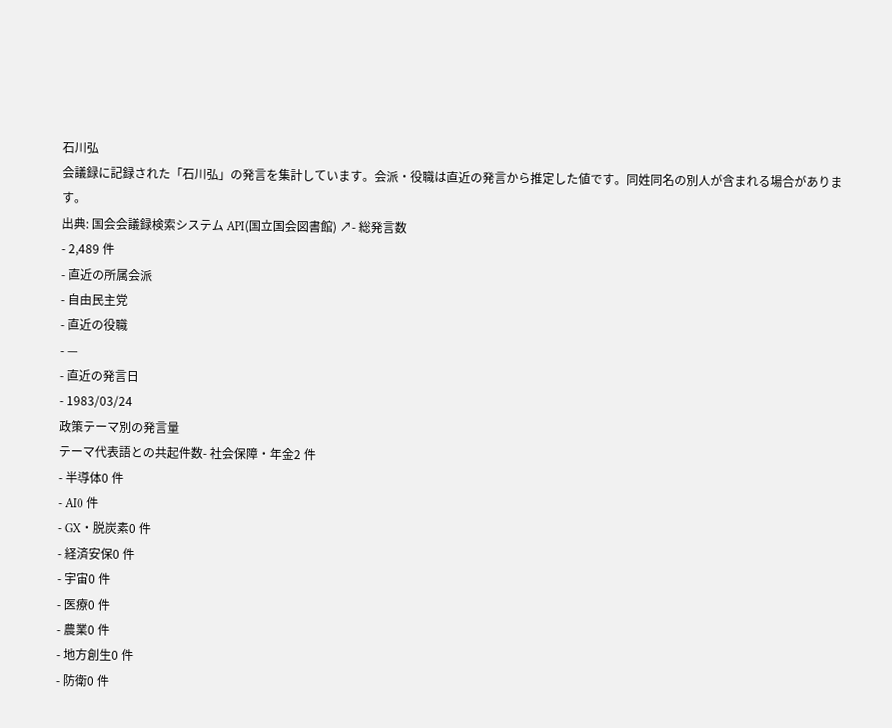石川弘
会議録に記録された「石川弘」の発言を集計しています。会派・役職は直近の発言から推定した値です。同姓同名の別人が含まれる場合があります。
出典: 国会会議録検索システム API(国立国会図書館) ↗- 総発言数
- 2,489 件
- 直近の所属会派
- 自由民主党
- 直近の役職
- —
- 直近の発言日
- 1983/03/24
政策テーマ別の発言量
テーマ代表語との共起件数- 社会保障・年金2 件
- 半導体0 件
- AI0 件
- GX・脱炭素0 件
- 経済安保0 件
- 宇宙0 件
- 医療0 件
- 農業0 件
- 地方創生0 件
- 防衛0 件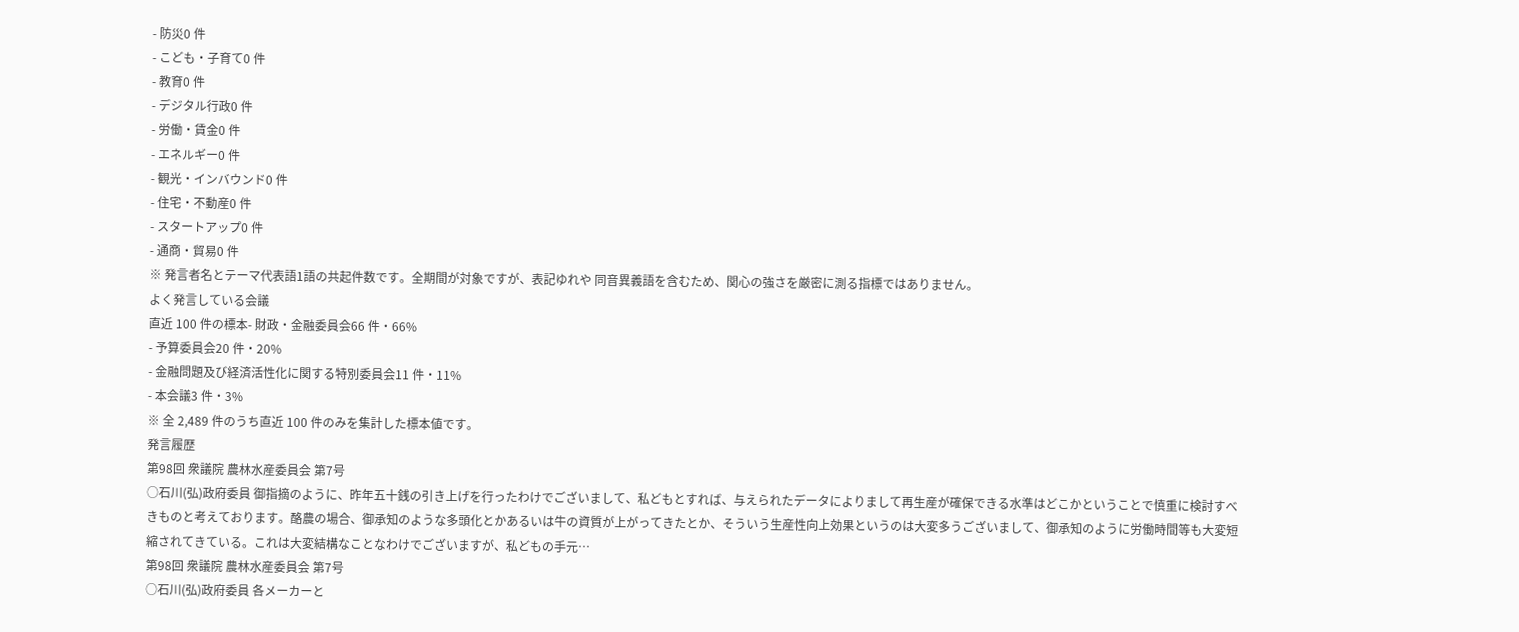- 防災0 件
- こども・子育て0 件
- 教育0 件
- デジタル行政0 件
- 労働・賃金0 件
- エネルギー0 件
- 観光・インバウンド0 件
- 住宅・不動産0 件
- スタートアップ0 件
- 通商・貿易0 件
※ 発言者名とテーマ代表語1語の共起件数です。全期間が対象ですが、表記ゆれや 同音異義語を含むため、関心の強さを厳密に測る指標ではありません。
よく発言している会議
直近 100 件の標本- 財政・金融委員会66 件・66%
- 予算委員会20 件・20%
- 金融問題及び経済活性化に関する特別委員会11 件・11%
- 本会議3 件・3%
※ 全 2,489 件のうち直近 100 件のみを集計した標本値です。
発言履歴
第98回 衆議院 農林水産委員会 第7号
○石川(弘)政府委員 御指摘のように、昨年五十銭の引き上げを行ったわけでございまして、私どもとすれば、与えられたデータによりまして再生産が確保できる水準はどこかということで慎重に検討すべきものと考えております。酪農の場合、御承知のような多頭化とかあるいは牛の資質が上がってきたとか、そういう生産性向上効果というのは大変多うございまして、御承知のように労働時間等も大変短縮されてきている。これは大変結構なことなわけでございますが、私どもの手元…
第98回 衆議院 農林水産委員会 第7号
○石川(弘)政府委員 各メーカーと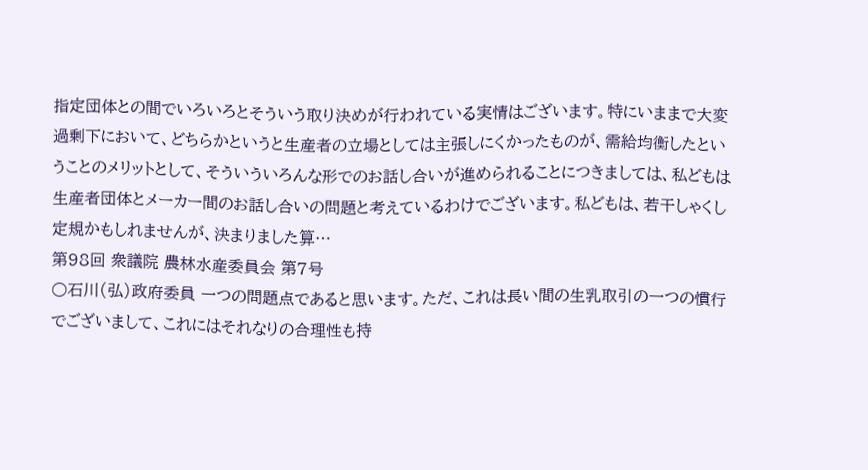指定団体との間でいろいろとそういう取り決めが行われている実情はございます。特にいままで大変過剰下において、どちらかというと生産者の立場としては主張しにくかったものが、需給均衡したということのメリットとして、そういういろんな形でのお話し合いが進められることにつきましては、私どもは生産者団体とメーカー間のお話し合いの問題と考えているわけでございます。私どもは、若干しゃくし定規かもしれませんが、決まりました算…
第98回 衆議院 農林水産委員会 第7号
○石川(弘)政府委員 一つの問題点であると思います。ただ、これは長い間の生乳取引の一つの慣行でございまして、これにはそれなりの合理性も持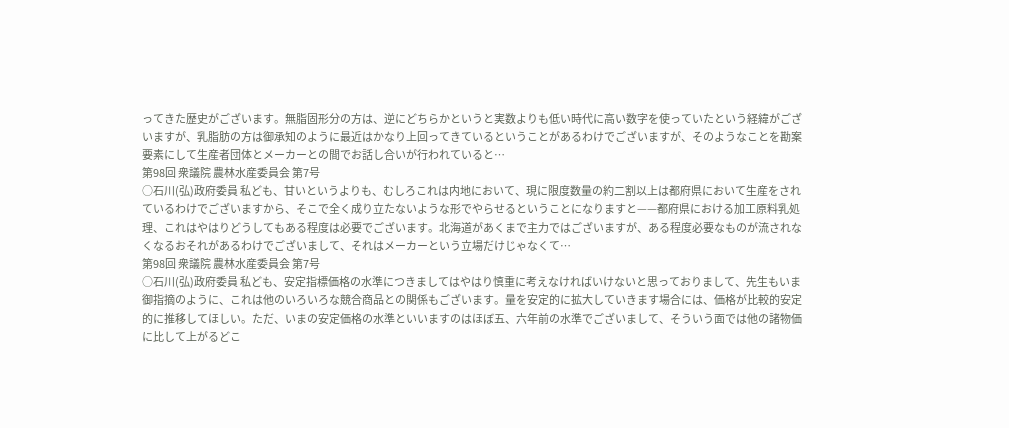ってきた歴史がございます。無脂固形分の方は、逆にどちらかというと実数よりも低い時代に高い数字を使っていたという経緯がございますが、乳脂肪の方は御承知のように最近はかなり上回ってきているということがあるわけでございますが、そのようなことを勘案要素にして生産者団体とメーカーとの間でお話し合いが行われていると…
第98回 衆議院 農林水産委員会 第7号
○石川(弘)政府委員 私ども、甘いというよりも、むしろこれは内地において、現に限度数量の約二割以上は都府県において生産をされているわけでございますから、そこで全く成り立たないような形でやらせるということになりますと——都府県における加工原料乳処理、これはやはりどうしてもある程度は必要でございます。北海道があくまで主力ではございますが、ある程度必要なものが流されなくなるおそれがあるわけでございまして、それはメーカーという立場だけじゃなくて…
第98回 衆議院 農林水産委員会 第7号
○石川(弘)政府委員 私ども、安定指標価格の水準につきましてはやはり慎重に考えなければいけないと思っておりまして、先生もいま御指摘のように、これは他のいろいろな競合商品との関係もございます。量を安定的に拡大していきます場合には、価格が比較的安定的に推移してほしい。ただ、いまの安定価格の水準といいますのはほぼ五、六年前の水準でございまして、そういう面では他の諸物価に比して上がるどこ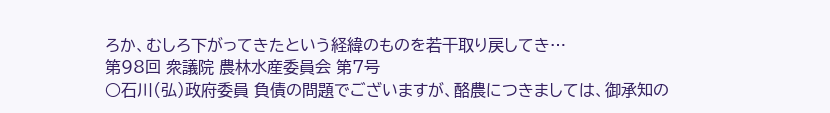ろか、むしろ下がってきたという経緯のものを若干取り戻してき…
第98回 衆議院 農林水産委員会 第7号
○石川(弘)政府委員 負債の問題でございますが、酪農につきましては、御承知の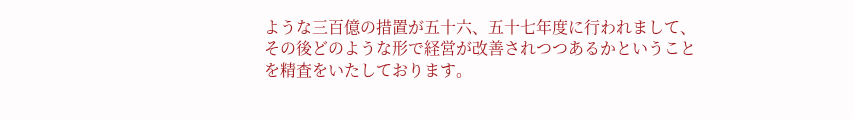ような三百億の措置が五十六、五十七年度に行われまして、その後どのような形で経営が改善されつつあるかということを精査をいたしております。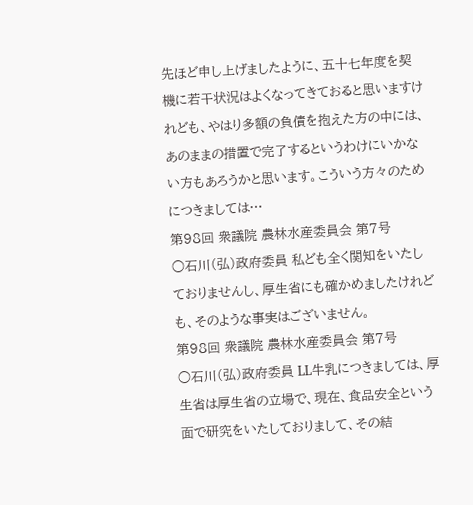先ほど申し上げましたように、五十七年度を契機に若干状況はよくなってきておると思いますけれども、やはり多額の負債を抱えた方の中には、あのままの措置で完了するというわけにいかない方もあろうかと思います。こういう方々のためにつきましては…
第98回 衆議院 農林水産委員会 第7号
○石川(弘)政府委員 私ども全く関知をいたしておりませんし、厚生省にも確かめましたけれども、そのような事実はございません。
第98回 衆議院 農林水産委員会 第7号
○石川(弘)政府委員 LL牛乳につきましては、厚生省は厚生省の立場で、現在、食品安全という面で研究をいたしておりまして、その結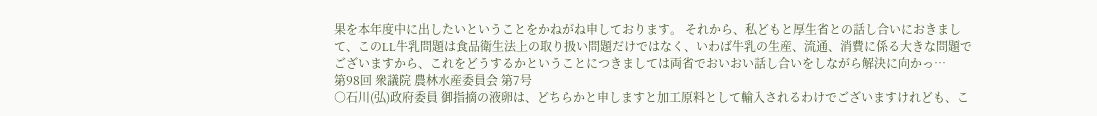果を本年度中に出したいということをかねがね申しております。 それから、私どもと厚生省との話し合いにおきまして、このLL牛乳問題は食品衛生法上の取り扱い問題だけではなく、いわば牛乳の生産、流通、消費に係る大きな問題でございますから、これをどうするかということにつきましては両省でおいおい話し合いをしながら解決に向かっ…
第98回 衆議院 農林水産委員会 第7号
○石川(弘)政府委員 御指摘の液卵は、どちらかと申しますと加工原料として輸入されるわけでございますけれども、こ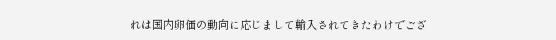れは国内卵価の動向に応じまして輸入されてきたわけでござ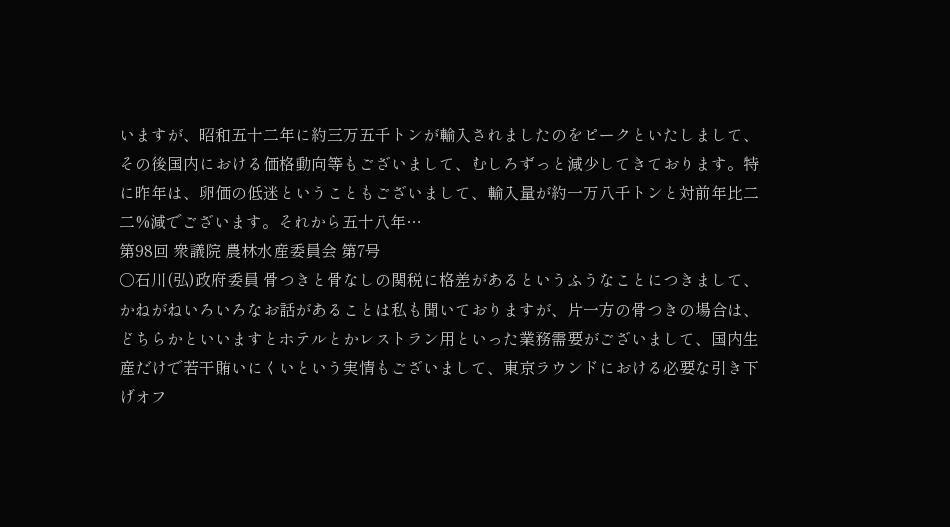いますが、昭和五十二年に約三万五千トンが輸入されましたのをピークといたしまして、その後国内における価格動向等もございまして、むしろずっと減少してきております。特に昨年は、卵価の低迷ということもございまして、輸入量が約一万八千トンと対前年比二二%減でございます。それから五十八年…
第98回 衆議院 農林水産委員会 第7号
○石川(弘)政府委員 骨つきと骨なしの関税に格差があるというふうなことにつきまして、かねがねいろいろなお話があることは私も聞いておりますが、片一方の骨つきの場合は、どちらかといいますとホテルとかレストラン用といった業務需要がございまして、国内生産だけで若干賄いにくいという実情もございまして、東京ラウンドにおける必要な引き下げオフ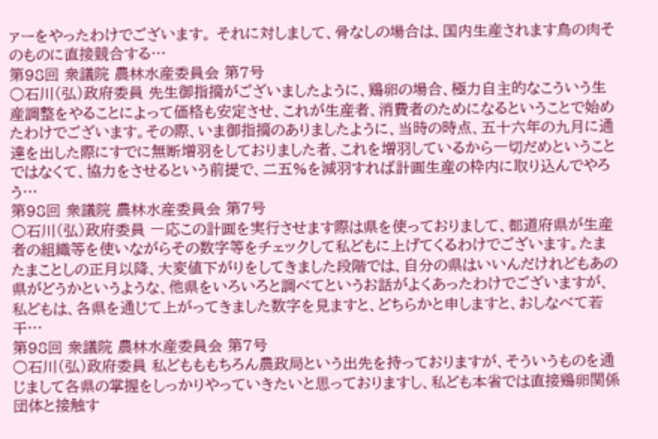ァーをやったわけでございます。 それに対しまして、骨なしの場合は、国内生産されます鳥の肉そのものに直接競合する…
第98回 衆議院 農林水産委員会 第7号
○石川(弘)政府委員 先生御指摘がございましたように、鶏卵の場合、極力自主的なこういう生産調整をやることによって価格も安定させ、これが生産者、消費者のためになるということで始めたわけでございます。その際、いま御指摘のありましたように、当時の時点、五十六年の九月に通達を出した際にすでに無断増羽をしておりました者、これを増羽しているから一切だめということではなくて、協力をさせるという前提で、二五%を減羽すれば計画生産の枠内に取り込んでやろう…
第98回 衆議院 農林水産委員会 第7号
○石川(弘)政府委員 一応この計画を実行させます際は県を使っておりまして、都道府県が生産者の組織等を使いながらその数字等をチェックして私どもに上げてくるわけでございます。たまたまことしの正月以降、大変値下がりをしてきました段階では、自分の県はいいんだけれどもあの県がどうかというような、他県をいろいろと調べてというお話がよくあったわけでございますが、私どもは、各県を通じて上がってきました数字を見ますと、どちらかと申しますと、おしなべて若干…
第98回 衆議院 農林水産委員会 第7号
○石川(弘)政府委員 私どもももちろん農政局という出先を持っておりますが、そういうものを通じまして各県の掌握をしっかりやっていきたいと思っておりますし、私ども本省では直接鶏卵関係団体と接触す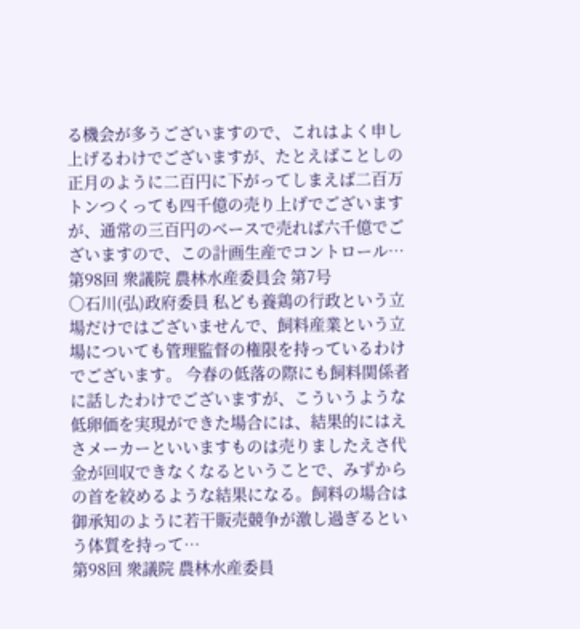る機会が多うございますので、これはよく申し上げるわけでございますが、たとえばことしの正月のように二百円に下がってしまえば二百万トンつくっても四千億の売り上げでございますが、通常の三百円のベースで売れば六千億でございますので、この計画生産でコントロール…
第98回 衆議院 農林水産委員会 第7号
○石川(弘)政府委員 私ども養鶏の行政という立場だけではございませんで、飼料産業という立場についても管理監督の権限を持っているわけでございます。 今春の低落の際にも飼料関係者に話したわけでございますが、こういうような低卵価を実現ができた場合には、結果的にはえさメーカーといいますものは売りましたえさ代金が回収できなくなるということで、みずからの首を絞めるような結果になる。飼料の場合は御承知のように若干販売競争が激し過ぎるという体質を持って…
第98回 衆議院 農林水産委員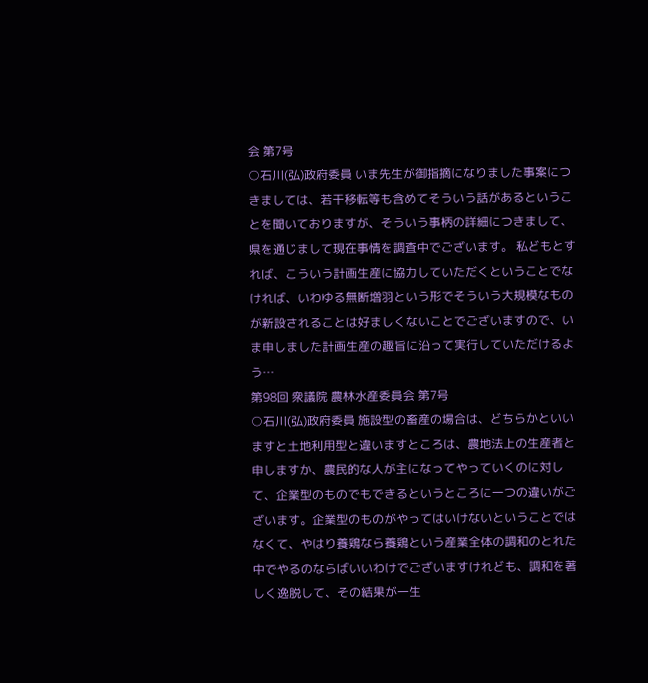会 第7号
○石川(弘)政府委員 いま先生が御指摘になりました事案につきましては、若干移転等も含めてそういう話があるということを聞いておりますが、そういう事柄の詳細につきまして、県を通じまして現在事情を調査中でございます。 私どもとすれば、こういう計画生産に協力していただくということでなければ、いわゆる無断増羽という形でそういう大規模なものが新設されることは好ましくないことでございますので、いま申しました計画生産の趣旨に沿って実行していただけるよう…
第98回 衆議院 農林水産委員会 第7号
○石川(弘)政府委員 施設型の畜産の場合は、どちらかといいますと土地利用型と違いますところは、農地法上の生産者と申しますか、農民的な人が主になってやっていくのに対して、企業型のものでもできるというところに一つの違いがございます。企業型のものがやってはいけないということではなくて、やはり養鶏なら養鶏という産業全体の調和のとれた中でやるのならばいいわけでございますけれども、調和を著しく逸脱して、その結果が一生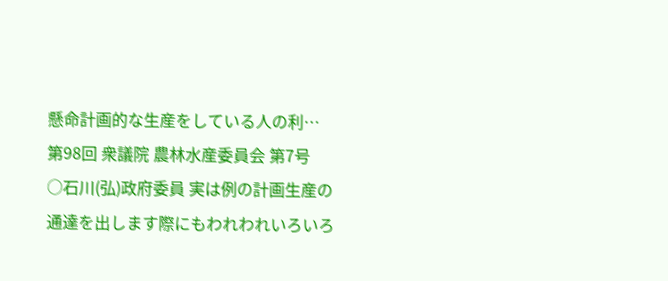懸命計画的な生産をしている人の利…
第98回 衆議院 農林水産委員会 第7号
○石川(弘)政府委員 実は例の計画生産の通達を出します際にもわれわれいろいろ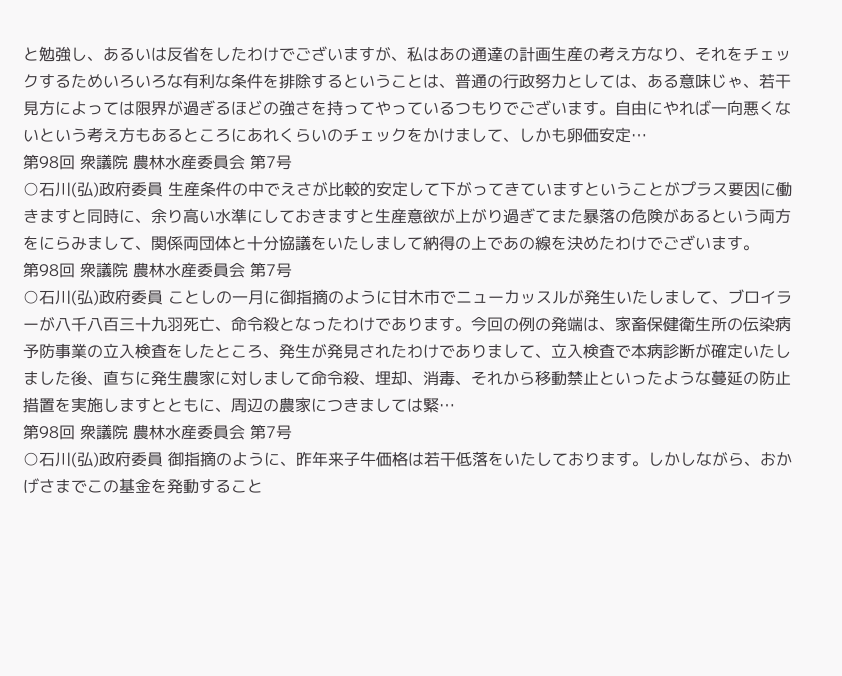と勉強し、あるいは反省をしたわけでございますが、私はあの通達の計画生産の考え方なり、それをチェックするためいろいろな有利な条件を排除するということは、普通の行政努力としては、ある意味じゃ、若干見方によっては限界が過ぎるほどの強さを持ってやっているつもりでございます。自由にやれば一向悪くないという考え方もあるところにあれくらいのチェックをかけまして、しかも卵価安定…
第98回 衆議院 農林水産委員会 第7号
○石川(弘)政府委員 生産条件の中でえさが比較的安定して下がってきていますということがプラス要因に働きますと同時に、余り高い水準にしておきますと生産意欲が上がり過ぎてまた暴落の危険があるという両方をにらみまして、関係両団体と十分協議をいたしまして納得の上であの線を決めたわけでございます。
第98回 衆議院 農林水産委員会 第7号
○石川(弘)政府委員 ことしの一月に御指摘のように甘木市でニューカッスルが発生いたしまして、ブロイラーが八千八百三十九羽死亡、命令殺となったわけであります。今回の例の発端は、家畜保健衛生所の伝染病予防事業の立入検査をしたところ、発生が発見されたわけでありまして、立入検査で本病診断が確定いたしました後、直ちに発生農家に対しまして命令殺、埋却、消毒、それから移動禁止といったような蔓延の防止措置を実施しますとともに、周辺の農家につきましては緊…
第98回 衆議院 農林水産委員会 第7号
○石川(弘)政府委員 御指摘のように、昨年来子牛価格は若干低落をいたしております。しかしながら、おかげさまでこの基金を発動すること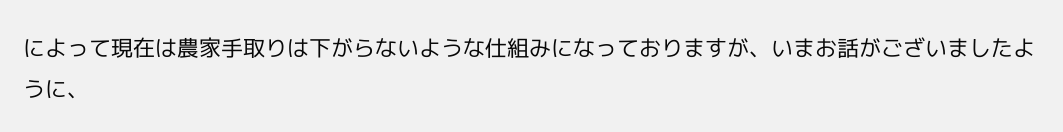によって現在は農家手取りは下がらないような仕組みになっておりますが、いまお話がございましたように、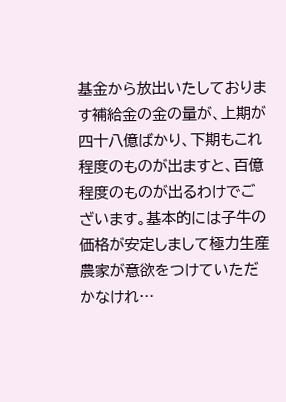基金から放出いたしております補給金の金の量が、上期が四十八億ばかり、下期もこれ程度のものが出ますと、百億程度のものが出るわけでございます。基本的には子牛の価格が安定しまして極力生産農家が意欲をつけていただかなけれ…